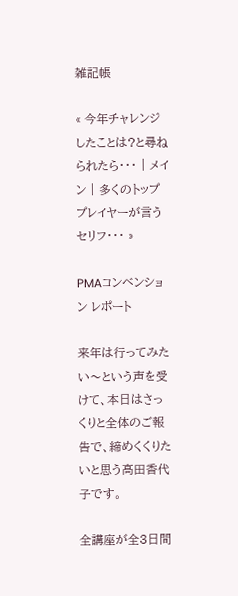雑記帳

« 今年チャレンジしたことは?と尋ねられたら・・・ | メイン | 多くのトッププレイヤーが言うセリフ・・・ »

PMAコンベンション レポート

来年は行ってみたい〜という声を受けて、本日はさっくりと全体のご報告で、締めくくりたいと思う高田香代子です。

全講座が全3日間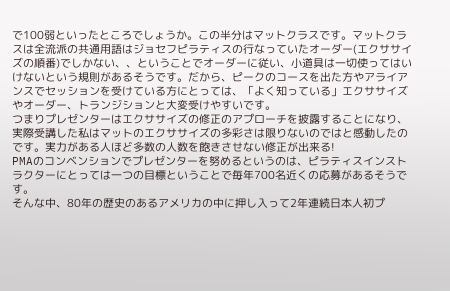で100弱といったところでしょうか。この半分はマットクラスです。マットクラスは全流派の共通用語はジョセフピラティスの行なっていたオーダー(エクササイズの順番)でしかない、、ということでオーダーに従い、小道具は一切使ってはいけないという規則があるそうです。だから、ピークのコースを出た方やアライアンスでセッションを受けている方にとっては、「よく知っている」エクササイズやオーダー、トランジションと大変受けやすいです。
つまりプレゼンターはエクササイズの修正のアプローチを披露することになり、実際受講した私はマットのエクササイズの多彩さは限りないのではと感動したのです。実力がある人ほど多数の人数を飽きさせない修正が出来る!
PMAのコンベンションでプレゼンターを努めるというのは、ピラティスインストラクターにとっては一つの目標ということで毎年700名近くの応募があるそうです。
そんな中、80年の歴史のあるアメリカの中に押し入って2年連続日本人初プ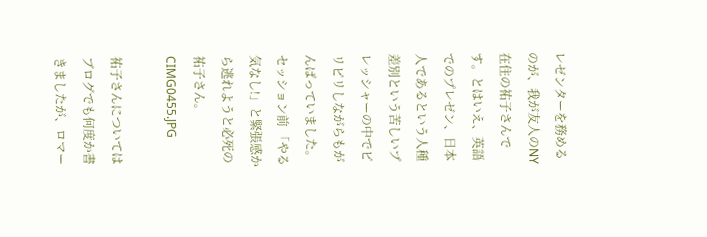レゼンターを務めるのが、我が友人のNY在住の祐子さんです。とはいえ、英語でのプレゼン、日本人であるという人種差別という苦しいプレッシャーの中でピリピリしながらもがんばっていました。
セッション前 「やる気なし!」と緊張感から逃れようと必死の祐子さん。
CIMG0455.JPG

祐子さんについてはブログでも何度か書きましたが、ロマー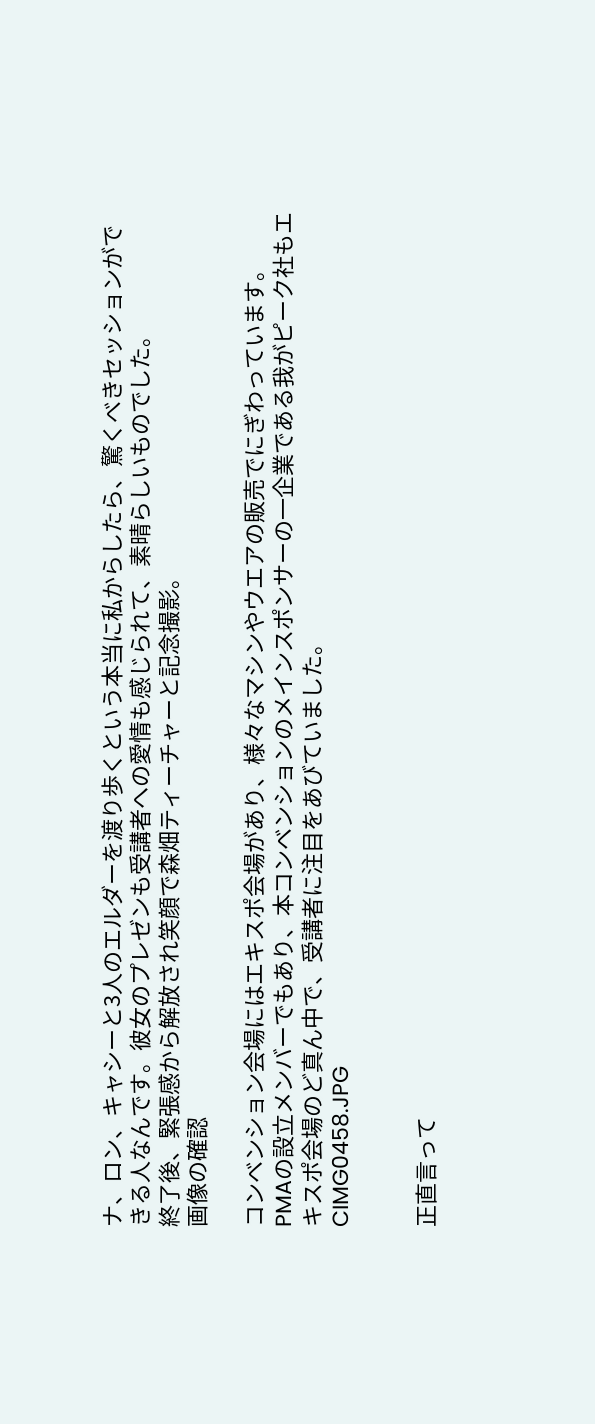ナ、ロン、キャシーと3人のエルダーを渡り歩くという本当に私からしたら、驚くべきセッションができる人なんです。彼女のプレゼンも受講者への愛情も感じられて、素晴らしいものでした。
終了後、緊張感から解放され笑顔で森畑ティーチャーと記念撮影。
画像の確認

コンベンション会場にはエキスポ会場があり、様々なマシンやウエアの販売でにぎわっています。
PMAの設立メンバーでもあり、本コンベンションのメインスポンサーの一企業である我がピーク社もエキスポ会場のど真ん中で、受講者に注目をあびていました。
CIMG0458.JPG


正直言って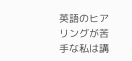英語のヒアリングが苦手な私は講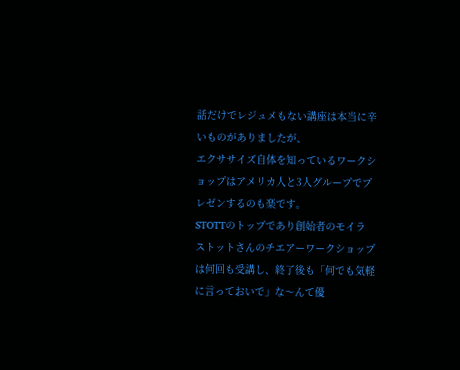話だけでレジュメもない講座は本当に辛いものがありましたが、
エクササイズ自体を知っているワークショップはアメリカ人と3人グループでプレゼンするのも楽です。
STOTTのトップであり創始者のモイラ ストットさんのチエアーワークショップは何回も受講し、終了後も「何でも気軽に言っておいで」な〜んて優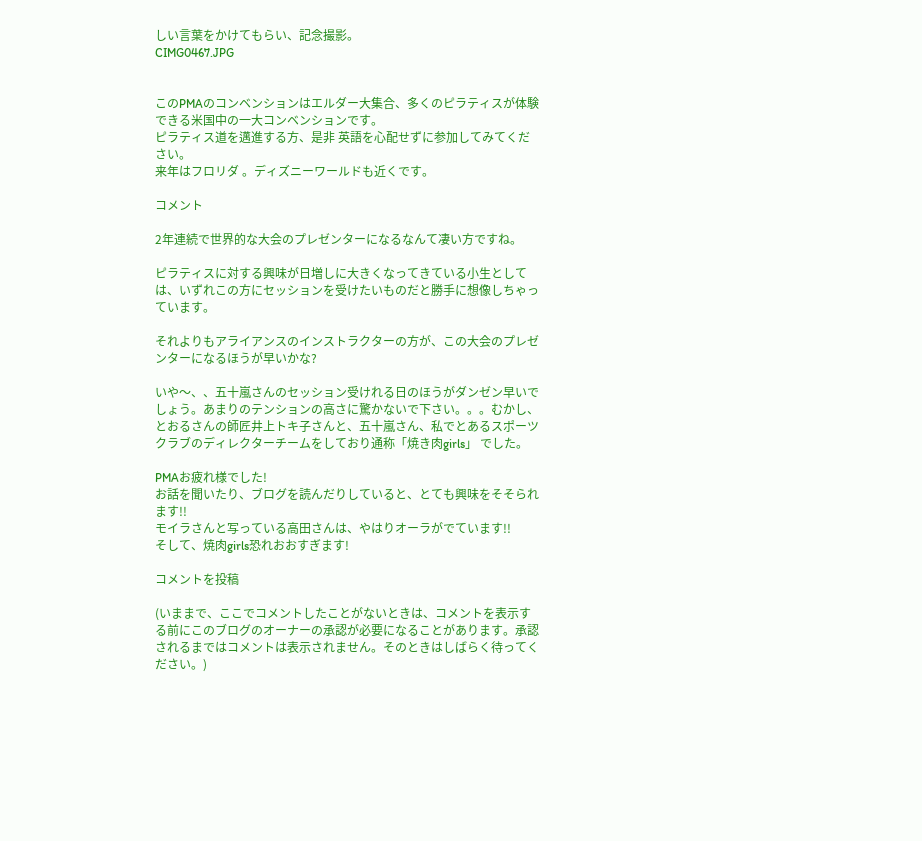しい言葉をかけてもらい、記念撮影。
CIMG0467.JPG


このPMAのコンベンションはエルダー大集合、多くのピラティスが体験できる米国中の一大コンベンションです。
ピラティス道を邁進する方、是非 英語を心配せずに参加してみてください。
来年はフロリダ 。ディズニーワールドも近くです。

コメント

2年連続で世界的な大会のプレゼンターになるなんて凄い方ですね。

ピラティスに対する興味が日増しに大きくなってきている小生としては、いずれこの方にセッションを受けたいものだと勝手に想像しちゃっています。

それよりもアライアンスのインストラクターの方が、この大会のプレゼンターになるほうが早いかな?

いや〜、、五十嵐さんのセッション受けれる日のほうがダンゼン早いでしょう。あまりのテンションの高さに驚かないで下さい。。。むかし、とおるさんの師匠井上トキ子さんと、五十嵐さん、私でとあるスポーツクラブのディレクターチームをしており通称「焼き肉girls」 でした。

PMAお疲れ様でした!
お話を聞いたり、ブログを読んだりしていると、とても興味をそそられます!!
モイラさんと写っている高田さんは、やはりオーラがでています!!
そして、焼肉girls恐れおおすぎます!

コメントを投稿

(いままで、ここでコメントしたことがないときは、コメントを表示する前にこのブログのオーナーの承認が必要になることがあります。承認されるまではコメントは表示されません。そのときはしばらく待ってください。)